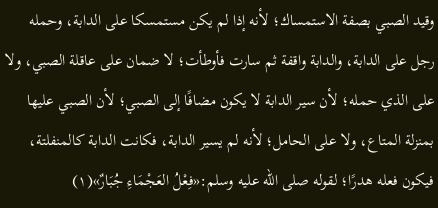وقيد الصبي بصفة الاستمساك؛ لأنه إذا لم يكن مستمسكا على الدابة، وحمله رجل على الدابة، والدابة واقفة ثم سارت فأوطأت؛ لا ضمان على عاقلة الصبي، ولا على الذي حمله؛ لأن سير الدابة لا يكون مضافًا إلى الصبي؛ لأن الصبي عليها بمنزلة المتاع، ولا على الحامل؛ لأنه لم يسير الدابة، فكانت الدابة كالمنفلتة، فيكون فعله هدرًا؛ لقوله صلى الله عليه وسلم:«فِعْلُ العَجْمَاءِ جُبَارٌ»(١)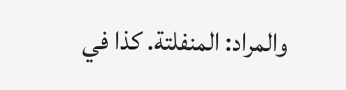والمراد: المنفلتة. كذا في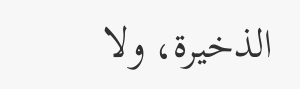الذخيرة، ولا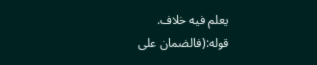يعلم فيه خلاف.
قوله:(فالضمان على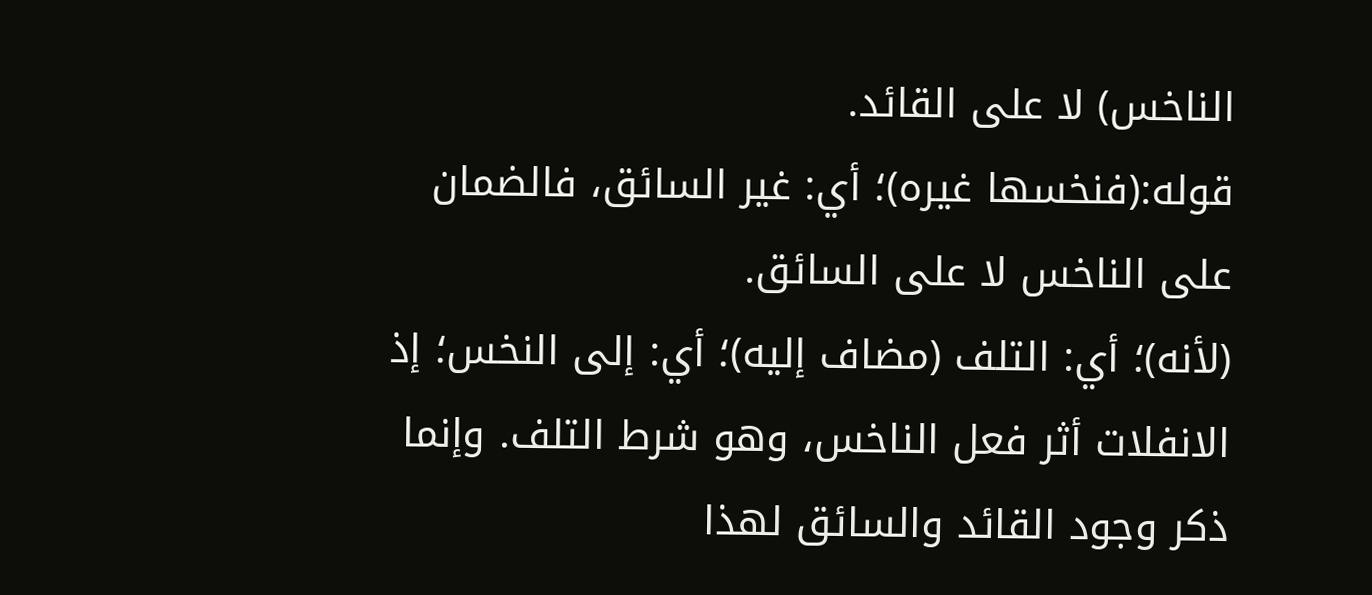الناخس) لا على القائد.
قوله:(فنخسها غيره)؛ أي: غير السائق، فالضمان على الناخس لا على السائق.
(لأنه)؛ أي: التلف (مضاف إليه)؛ أي: إلى النخس؛ إذ الانفلات أثر فعل الناخس، وهو شرط التلف. وإنما ذكر وجود القائد والسائق لهذا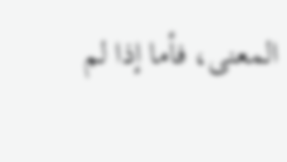المعنى، فأما إذا لم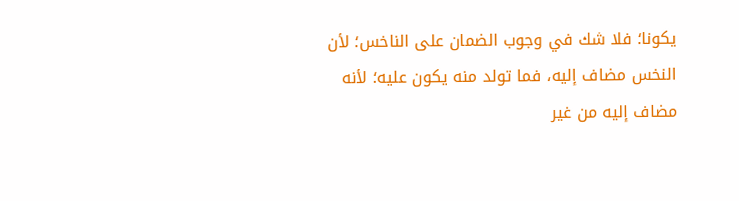يكونا؛ فلا شك في وجوب الضمان على الناخس؛ لأن النخس مضاف إليه، فما تولد منه يكون عليه؛ لأنه مضاف إليه من غير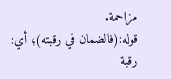مزاحمة.
قوله:(فالضمان في رقبته)؛ أي: رقبة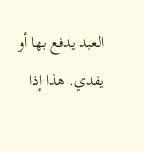العبد يدفع بها أو يفدي. هذا إذا